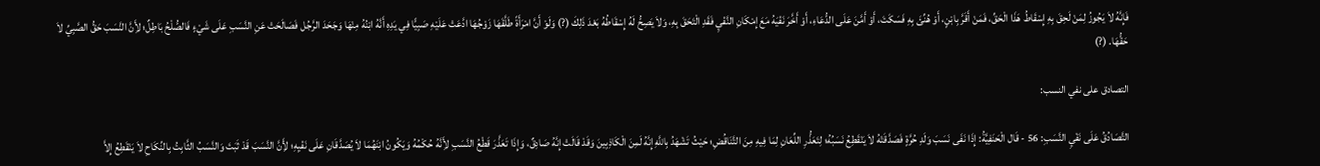فَإِنَّهُ لاَ يَجُوزُ لِمَنْ لَحِقَ بِهِ إِسْقَاطُ هَذَا الْحَقِّ، فَمَنْ أَقَرَّ بِابْنٍ، أَوْ هُنِّئَ بِهِ فَسَكَتَ، أَوْ أَمَّنَ عَلَى الدُّعَاءِ، أَوْ أَخَّرَ نَفْيَهُ مَعَ إِمْكَانِ النَّفْيِ فَقَدِ الْتَحَقَ بِهِ، وَلاَ يَصِحُّ لَهُ إِسْقَاطُهُ بَعْدَ ذَلِكَ (?) وَلَوْ أَنَّ امْرَأَةً طَلَّقَهَا زَوْجُهَا ادَّعَتْ عَلَيْهِ صَبِيًّا فِي يَدِهِ أَنَّهُ ابْنُهُ مِنْهَا وَجَحَدَ الرَّجُل فَصَالَحَتْ عَنِ النَّسَبِ عَلَى شَيْءٍ فَالصُّلْحُ بَاطِلٌ؛ لأَِنَّ النَّسَبَ حَقُّ الصَّبِيِّ لاَ حَقُّهَا. (?)

التصادق على نفي النسب:

التَّصَادُقُ عَلَى نَفْيِ النَّسَبِ: 56 - قَال الْحَنَفِيَّةُ: إِذَا نَفَى نَسَبَ وَلَدِ حُرَّةٍ فَصَدَّقَتْهُ لاَ يَنْقَطِعُ نَسَبُهُ؛ لِتَعَذُّرِ اللِّعَانِ لِمَا فِيهِ مِنَ التَّنَاقُضِ؛ حَيْثُ تَشْهَدُ بِاللَّهِ إِنَّهُ لَمِنَ الْكَاذِبِينَ وَقَدْ قَالَتْ إِنَّهُ صَادِقٌ، وَإِذَا تَعَذَّرَ قَطْعُ النَّسَبِ لأَِنَّهُ حُكْمُهُ وَيَكُونُ ابْنَهُمَا لاَ يُصَدَّقَانِ عَلَى نَفْيِهِ؛ لأَِنَّ النَّسَبَ قَدْ ثَبَتَ وَالنَّسَبُ الثَّابِتُ بِالنِّكَاحِ لاَ يَنْقَطِعُ إِلاَّ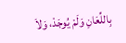بِاللِّعَانِ وَلَمْ يُوجَدْ، وَلاَ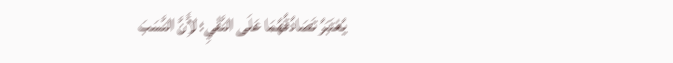يُعْتَبَرُ تَصَادُقُهُمَا عَلَى النَّفْيِ؛ لأَِنَّ النَّسَبَ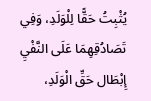يُثْبِتُ حَقًّا لِلْوَلَدِ، وَفِي تَصَادُقِهِمَا عَلَى النَّفْيِ إِبْطَال حَقِّ الْوَلَدِ،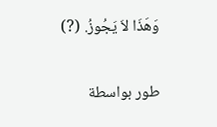وَهَذَا لاَ يَجُوزُ. (?)

طور بواسطة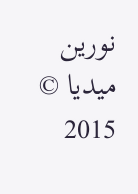نورين ميديا © 2015